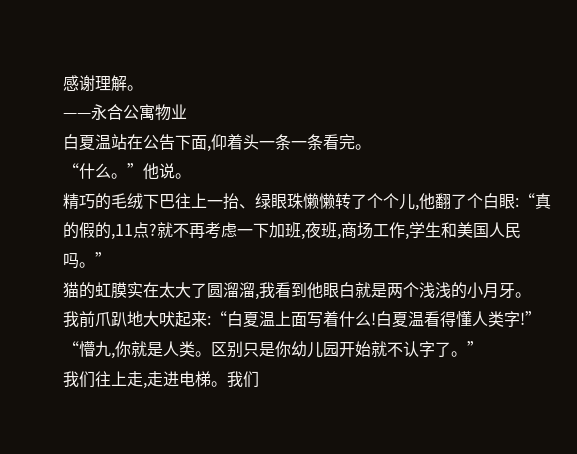感谢理解。
——永合公寓物业
白夏温站在公告下面,仰着头一条一条看完。
“什么。”他说。
精巧的毛绒下巴往上一抬、绿眼珠懒懒转了个个儿,他翻了个白眼:“真的假的,11点?就不再考虑一下加班,夜班,商场工作,学生和美国人民吗。”
猫的虹膜实在太大了圆溜溜,我看到他眼白就是两个浅浅的小月牙。
我前爪趴地大吠起来:“白夏温上面写着什么!白夏温看得懂人类字!”
“懵九,你就是人类。区别只是你幼儿园开始就不认字了。”
我们往上走,走进电梯。我们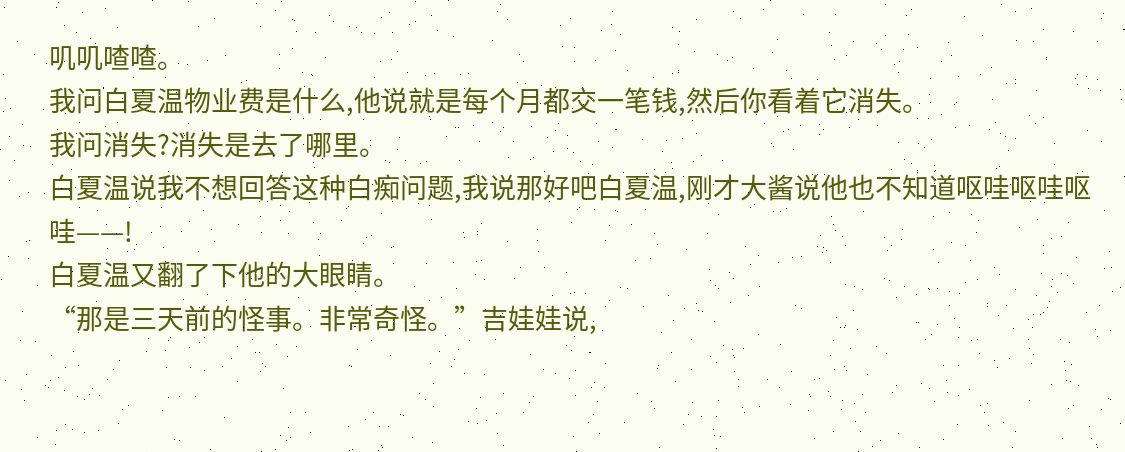叽叽喳喳。
我问白夏温物业费是什么,他说就是每个月都交一笔钱,然后你看着它消失。
我问消失?消失是去了哪里。
白夏温说我不想回答这种白痴问题,我说那好吧白夏温,刚才大酱说他也不知道呕哇呕哇呕哇——!
白夏温又翻了下他的大眼睛。
“那是三天前的怪事。非常奇怪。”吉娃娃说,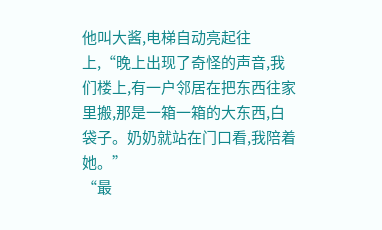他叫大酱,电梯自动亮起往上,“晚上出现了奇怪的声音,我们楼上,有一户邻居在把东西往家里搬,那是一箱一箱的大东西,白袋子。奶奶就站在门口看,我陪着她。”
“最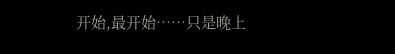开始,最开始……只是晚上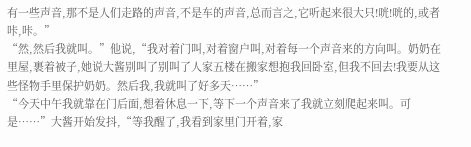有一些声音,那不是人们走路的声音,不是车的声音,总而言之,它听起来很大只!咣!咣的,或者咔,咔。”
“然,然后我就叫。”他说,“我对着门叫,对着窗户叫,对着每一个声音来的方向叫。奶奶在里屋,裹着被子,她说大酱别叫了别叫了人家五楼在搬家想抱我回卧室,但我不回去!我要从这些怪物手里保护奶奶。然后我,我就叫了好多天……”
“今天中午我就靠在门后面,想着休息一下,等下一个声音来了我就立刻爬起来叫。可是……”大酱开始发抖,“等我醒了,我看到家里门开着,家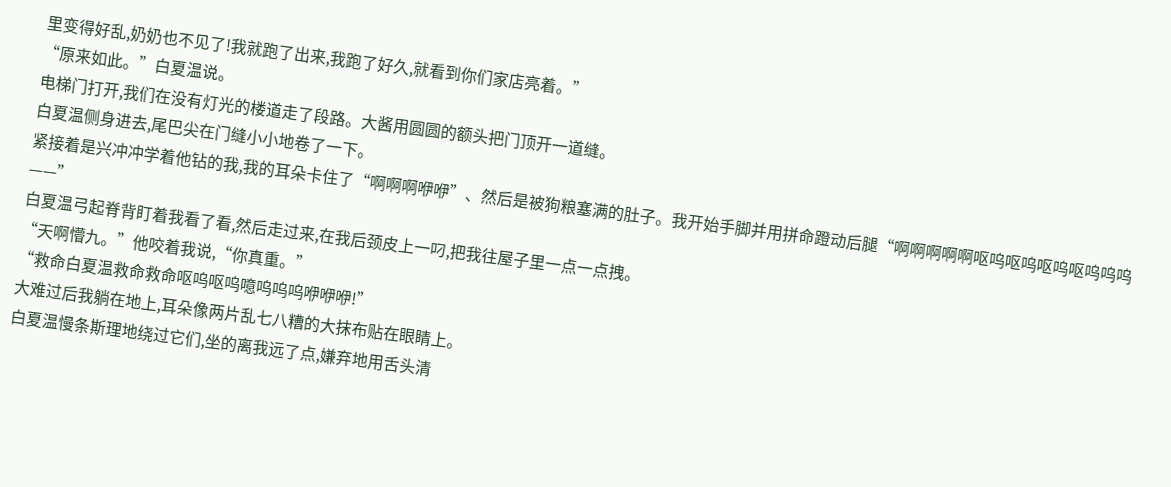里变得好乱,奶奶也不见了!我就跑了出来,我跑了好久,就看到你们家店亮着。”
“原来如此。”白夏温说。
电梯门打开,我们在没有灯光的楼道走了段路。大酱用圆圆的额头把门顶开一道缝。
白夏温侧身进去,尾巴尖在门缝小小地卷了一下。
紧接着是兴冲冲学着他钻的我,我的耳朵卡住了“啊啊啊咿咿”、然后是被狗粮塞满的肚子。我开始手脚并用拼命蹬动后腿“啊啊啊啊啊呕呜呕呜呕呜呕呜呜呜——”
白夏温弓起脊背盯着我看了看,然后走过来,在我后颈皮上一叼,把我往屋子里一点一点拽。
“天啊懵九。”他咬着我说,“你真重。”
“救命白夏温救命救命呕呜呕呜噫呜呜呜咿咿咿!”
大难过后我躺在地上,耳朵像两片乱七八糟的大抹布贴在眼睛上。
白夏温慢条斯理地绕过它们,坐的离我远了点,嫌弃地用舌头清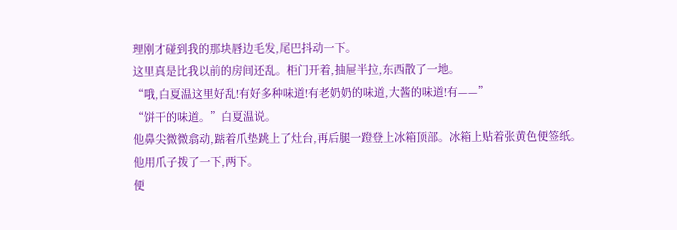理刚才碰到我的那块唇边毛发,尾巴抖动一下。
这里真是比我以前的房间还乱。柜门开着,抽屉半拉,东西散了一地。
“哦,白夏温这里好乱!有好多种味道!有老奶奶的味道,大酱的味道!有——”
“饼干的味道。”白夏温说。
他鼻尖微微翕动,踮着爪垫跳上了灶台,再后腿一蹬登上冰箱顶部。冰箱上贴着张黄色便签纸。
他用爪子拨了一下,两下。
便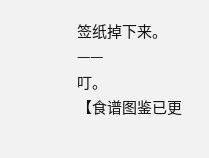签纸掉下来。
——
叮。
【食谱图鉴已更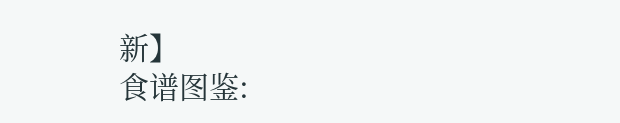新】
食谱图鉴: